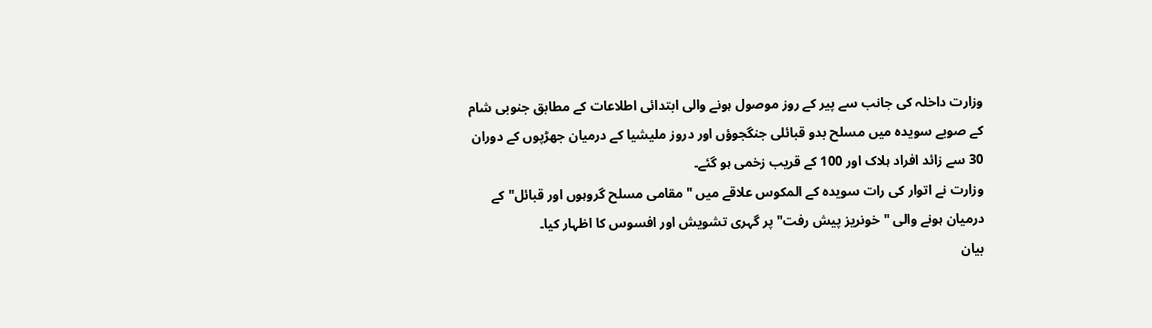وزارت داخلہ کی جانب سے پیر کے روز موصول ہونے والی ابتدائی اطلاعات کے مطابق جنوبی شام کے صوبے سویدہ میں مسلح بدو قبائلی جنگجوؤں اور دروز ملیشیا کے درمیان جھڑپوں کے دوران 30 سے زائد افراد ہلاک اور 100 کے قریب زخمی ہو گئے۔
وزارت نے اتوار کی رات سویدہ کے المکوس علاقے میں "مقامی مسلح گروہوں اور قبائل" کے درمیان ہونے والی "خونریز پیش رفت" پر گہری تشویش اور افسوس کا اظہار کیا۔
بیان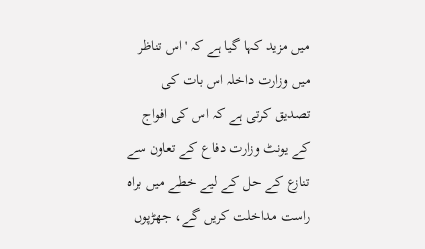میں مزید کہا گیا ہے کہ 'اس تناظر میں وزارت داخلہ اس بات کی تصدیق کرتی ہے کہ اس کی افواج کے یونٹ وزارت دفاع کے تعاون سے تنازع کے حل کے لیے خطے میں براہ راست مداخلت کریں گے، جھڑپوں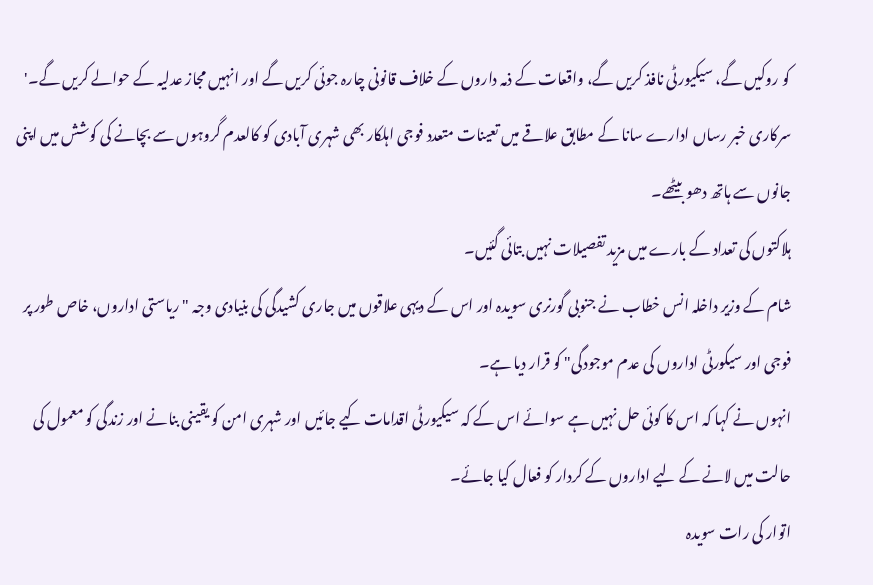کو روکیں گے، سیکیورٹی نافذ کریں گے، واقعات کے ذمہ داروں کے خلاف قانونی چارہ جوئی کریں گے اور انہیں مجاز عدلیہ کے حوالے کریں گے۔'
سرکاری خبر رساں ادارے سانا کے مطابق علاقے میں تعینات متعدد فوجی اہلکار بھی شہری آبادی کو کالعدم گروہوں سے بچانے کی کوشش میں اپنی جانوں سے ہاتھ دھو بیٹھے۔
ہلاکتوں کی تعداد کے بارے میں مزید تفصیلات نہیں بتائی گئیں۔
شام کے وزیر داخلہ انس خطاب نے جنوبی گورنری سویدہ اور اس کے دیہی علاقوں میں جاری کشیدگی کی بنیادی وجہ "ریاستی اداروں، خاص طور پر فوجی اور سیکورٹی اداروں کی عدم موجودگی" کو قرار دیا ہے۔
انہوں نے کہا کہ اس کا کوئی حل نہیں ہے سوائے اس کے کہ سیکیورٹی اقدامات کیے جائیں اور شہری امن کو یقینی بنانے اور زندگی کو معمول کی حالت میں لانے کے لیے اداروں کے کردار کو فعال کیا جائے۔
اتوار کی رات سویدہ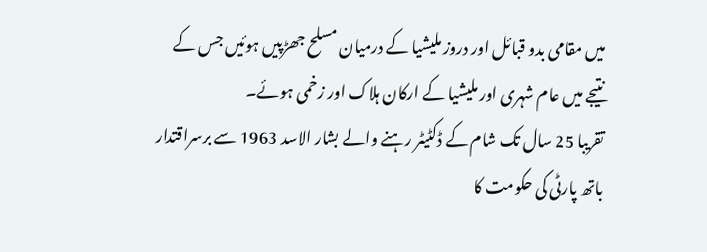میں مقامی بدو قبائل اور دروز ملیشیا کے درمیان مسلح جھڑپیں ہوئیں جس کے نتیجے میں عام شہری اور ملیشیا کے ارکان ہلاک اور زخمی ہوئے۔
تقریبا 25 سال تک شام کے ڈکٹیٹر رہنے والے بشار الاسد 1963 سے برسراقتدار باتھ پارٹی کی حکومت کا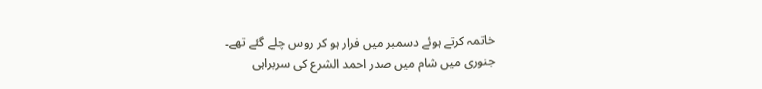خاتمہ کرتے ہوئے دسمبر میں فرار ہو کر روس چلے گئے تھے۔
جنوری میں شام میں صدر احمد الشرع کی سربراہی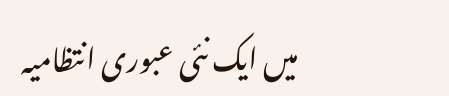میں ایک نئی عبوری انتظامیہ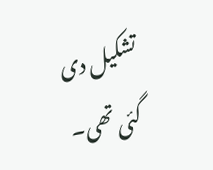تشکیل دی گئی تھی۔